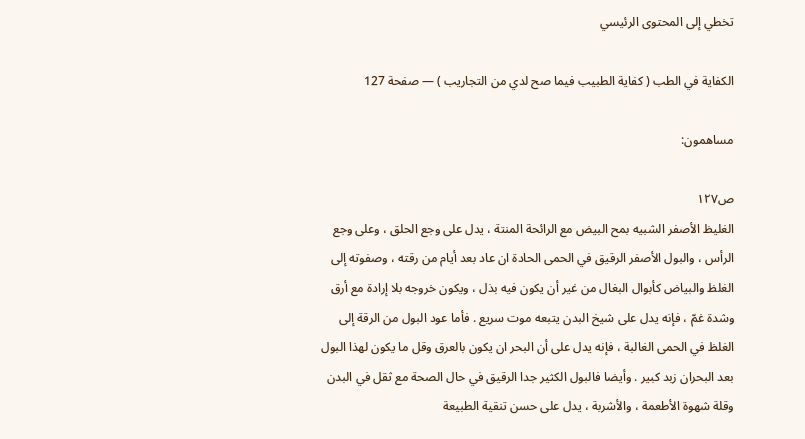تخطي إلى المحتوى الرئيسي

الكفاية في الطب ( كفاية الطبيب فيما صح لدي من التجاريب ) — صفحة 127

مساهمون:

ص١٢٧
الغليظ الأصفر الشبيه بمح البيض مع الرائحة المنتة ، يدل على وجع الحلق ، وعلى وجع الرأس ، والبول الأصفر الرقيق في الحمى الحادة ان عاد بعد أيام من رقته ، وصفوته إلى الغلظ والبياض كأبوال البغال من غير أن يكون فيه بذل ، ويكون خروجه بلا إرادة مع أرق وشدة غمّ ، فإنه يدل على شيخ البدن يتبعه موت سريع . فأما عود البول من الرقة إلى الغلظ في الحمى الغالبة ، فإنه يدل على أن البحر ان يكون بالعرق وقل ما يكون لهذا البول بعد البحران زبد كبير . وأيضا فالبول الكثير جدا الرقيق في حال الصحة مع ثقل في البدن وقلة شهوة الأطعمة ، والأشربة ، يدل على حسن تنقية الطبيعة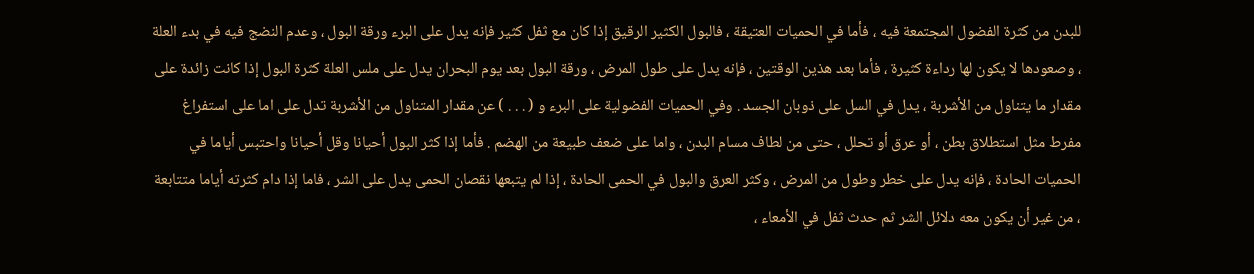للبدن من كثرة الفضول المجتمعة فيه ، فأما في الحميات العتيقة ، فالبول الكثير الرقيق إذا كان مع ثفل كثير فإنه يدل على البرء ورقة البول ، وعدم النضج فيه في بدء العلة ، وصعودها لا يكون لها رداءة كثيرة ، فأما بعد هذين الوقتين ، فإنه يدل على طول المرض ، ورقة البول بعد يوم البحران يدل على ملس العلة كثرة البول إذا كانت زائدة على مقدار ما يتناول من الأشربة ، يدل في السل على ذوبان الجسد . وفي الحميات الفضولية على البرء و ( . . . ) عن مقدار المتناول من الأشربة تدل على اما على استفراغ مفرط مثل استطلاق بطن ، أو عرق أو تحلل ، حتى من لطاف مسام البدن ، واما على ضعف طبيعة من الهضم . فأما إذا كثر البول أحيانا وقل أحيانا واحتبس أياما في الحميات الحادة ، فإنه يدل على خطر وطول من المرض ، وكثر العرق والبول في الحمى الحادة ، إذا لم يتبعها نقصان الحمى يدل على الشر ، فاما إذا دام كثرته أياما متتابعة ، من غير أن يكون معه دلائل الشر ثم حدث ثفل في الأمعاء ،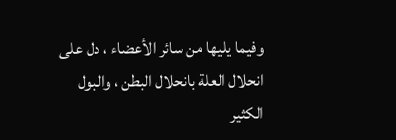وفيما يليها من سائر الأعضاء ، دل على انحلال العلة بانحلال البطن ، والبول الكثير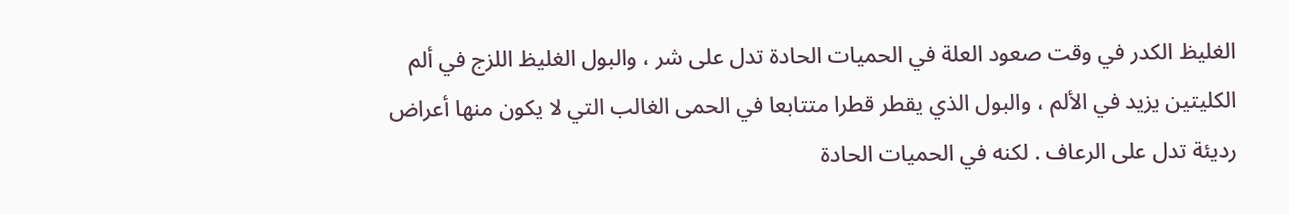الغليظ الكدر في وقت صعود العلة في الحميات الحادة تدل على شر ، والبول الغليظ اللزج في ألم الكليتين يزيد في الألم ، والبول الذي يقطر قطرا متتابعا في الحمى الغالب التي لا يكون منها أعراض رديئة تدل على الرعاف . لكنه في الحميات الحادة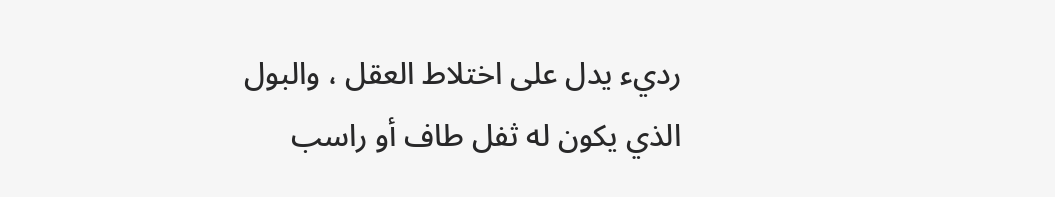رديء يدل على اختلاط العقل ، والبول الذي يكون له ثفل طاف أو راسب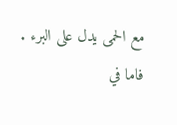مع الحمى يدل على البرء . فاما في